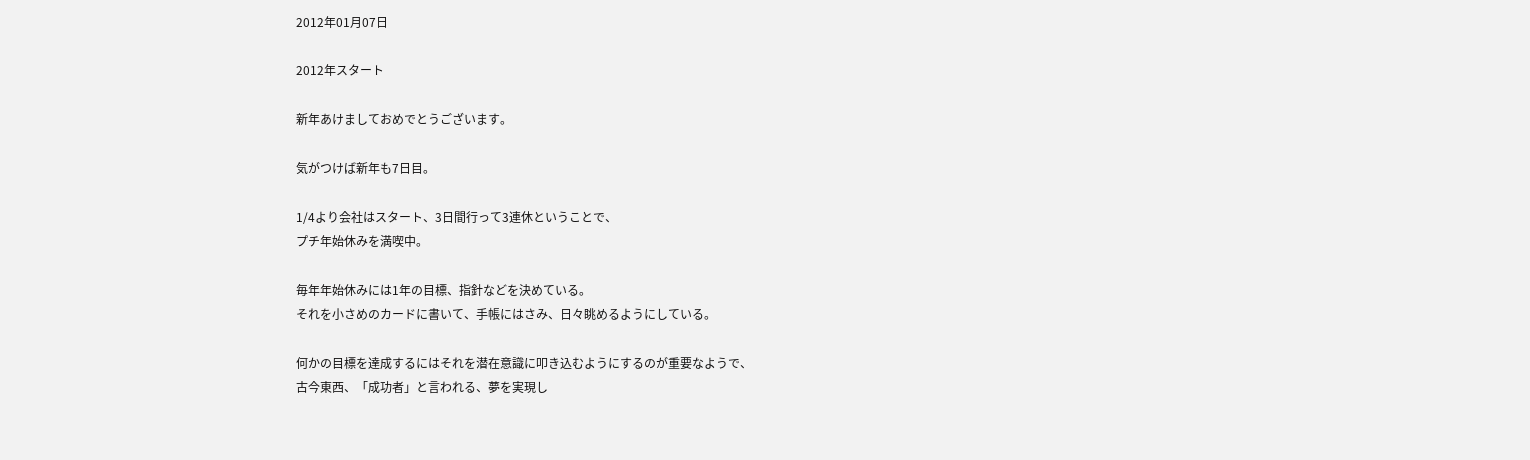2012年01月07日

2012年スタート

新年あけましておめでとうございます。

気がつけば新年も7日目。

1/4より会社はスタート、3日間行って3連休ということで、
プチ年始休みを満喫中。

毎年年始休みには1年の目標、指針などを決めている。
それを小さめのカードに書いて、手帳にはさみ、日々眺めるようにしている。

何かの目標を達成するにはそれを潜在意識に叩き込むようにするのが重要なようで、
古今東西、「成功者」と言われる、夢を実現し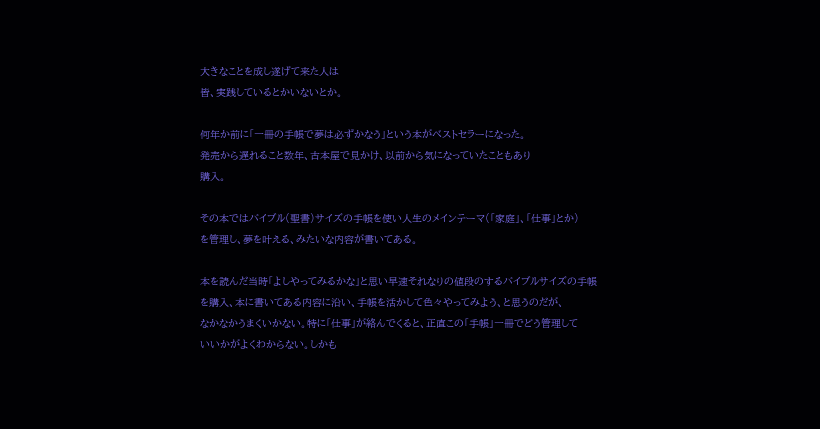大きなことを成し遂げて来た人は
皆、実践しているとかいないとか。

何年か前に「一冊の手帳で夢は必ずかなう」という本がベストセラーになった。
発売から遅れること数年、古本屋で見かけ、以前から気になっていたこともあり
購入。

その本ではバイブル(聖書)サイズの手帳を使い人生のメインテーマ(「家庭」、「仕事」とか)
を管理し、夢を叶える、みたいな内容が書いてある。

本を読んだ当時「よしやってみるかな」と思い早速それなりの値段のするバイブルサイズの手帳
を購入、本に書いてある内容に沿い、手帳を活かして色々やってみよう、と思うのだが、
なかなかうまくいかない。特に「仕事」が絡んでくると、正直この「手帳」一冊でどう管理して
いいかがよくわからない。しかも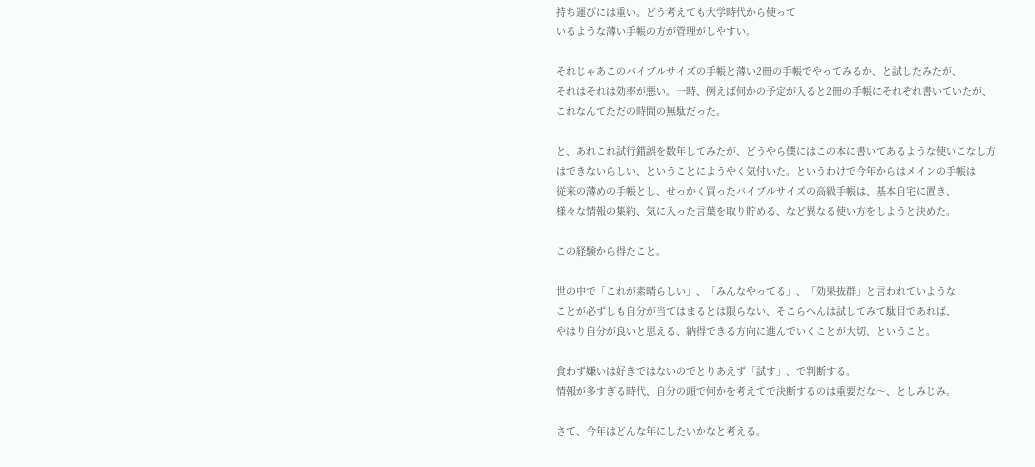持ち運びには重い。どう考えても大学時代から使って
いるような薄い手帳の方が管理がしやすい。

それじゃあこのバイブルサイズの手帳と薄い2冊の手帳でやってみるか、と試したみたが、
それはそれは効率が悪い。一時、例えば何かの予定が入ると2冊の手帳にそれぞれ書いていたが、
これなんてただの時間の無駄だった。

と、あれこれ試行錯誤を数年してみたが、どうやら僕にはこの本に書いてあるような使いこなし方
はできないらしい、ということにようやく気付いた。というわけで今年からはメインの手帳は
従来の薄めの手帳とし、せっかく買ったバイブルサイズの高級手帳は、基本自宅に置き、
様々な情報の集約、気に入った言葉を取り貯める、など異なる使い方をしようと決めた。

この経験から得たこと。

世の中で「これが素晴らしい」、「みんなやってる」、「効果抜群」と言われていような
ことが必ずしも自分が当てはまるとは限らない、そこらへんは試してみて駄目であれば、
やはり自分が良いと思える、納得できる方向に進んでいくことが大切、ということ。

食わず嫌いは好きではないのでとりあえず「試す」、で判断する。
情報が多すぎる時代、自分の頭で何かを考えてで決断するのは重要だな〜、としみじみ。

さて、今年はどんな年にしたいかなと考える。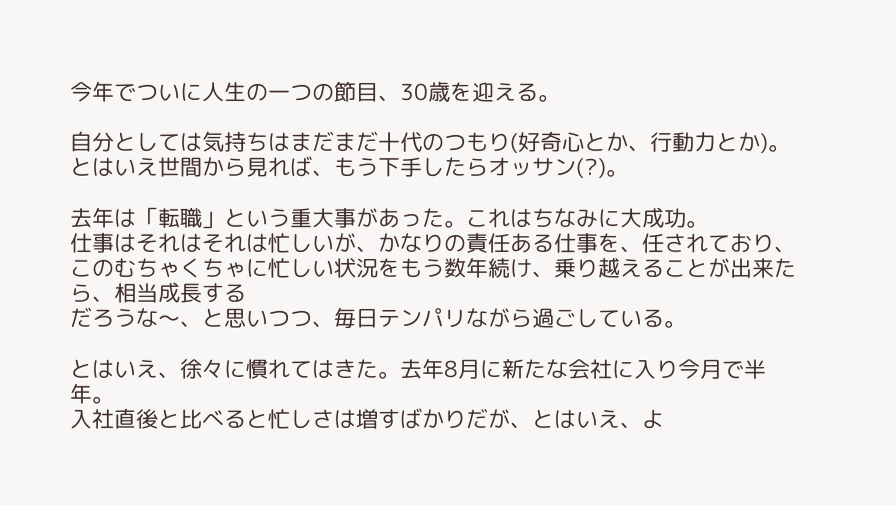今年でついに人生の一つの節目、30歳を迎える。

自分としては気持ちはまだまだ十代のつもり(好奇心とか、行動力とか)。
とはいえ世間から見れば、もう下手したらオッサン(?)。

去年は「転職」という重大事があった。これはちなみに大成功。
仕事はそれはそれは忙しいが、かなりの責任ある仕事を、任されており、
このむちゃくちゃに忙しい状況をもう数年続け、乗り越えることが出来たら、相当成長する
だろうな〜、と思いつつ、毎日テンパリながら過ごしている。

とはいえ、徐々に慣れてはきた。去年8月に新たな会社に入り今月で半年。
入社直後と比べると忙しさは増すばかりだが、とはいえ、よ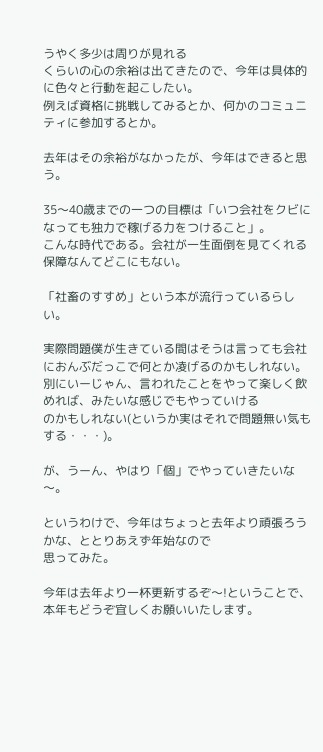うやく多少は周りが見れる
くらいの心の余裕は出てきたので、今年は具体的に色々と行動を起こしたい。
例えば資格に挑戦してみるとか、何かのコミュニティに参加するとか。

去年はその余裕がなかったが、今年はできると思う。

35〜40歳までの一つの目標は「いつ会社をクビになっても独力で稼げる力をつけること」。
こんな時代である。会社が一生面倒を見てくれる保障なんてどこにもない。

「社畜のすすめ」という本が流行っているらしい。

実際問題僕が生きている間はそうは言っても会社におんぶだっこで何とか凌げるのかもしれない。
別にいーじゃん、言われたことをやって楽しく飲めれば、みたいな感じでもやっていける
のかもしれない(というか実はそれで問題無い気もする・・・)。

が、うーん、やはり「個」でやっていきたいな〜。

というわけで、今年はちょっと去年より頑張ろうかな、ととりあえず年始なので
思ってみた。

今年は去年より一杯更新するぞ〜!ということで、
本年もどうぞ宜しくお願いいたします。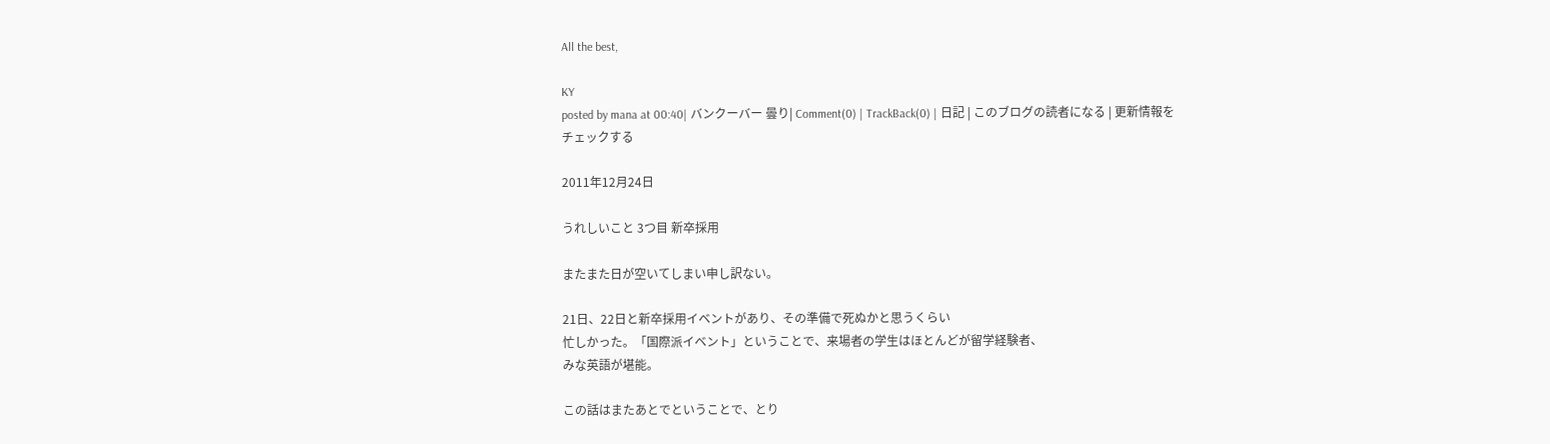All the best,

KY
posted by mana at 00:40| バンクーバー 曇り| Comment(0) | TrackBack(0) | 日記 | このブログの読者になる | 更新情報をチェックする

2011年12月24日

うれしいこと 3つ目 新卒採用

またまた日が空いてしまい申し訳ない。

21日、22日と新卒採用イベントがあり、その準備で死ぬかと思うくらい
忙しかった。「国際派イベント」ということで、来場者の学生はほとんどが留学経験者、
みな英語が堪能。

この話はまたあとでということで、とり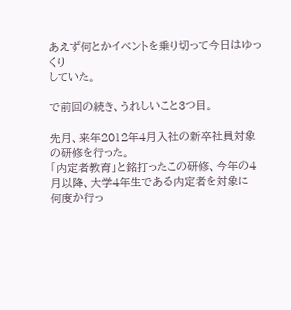あえず何とかイベントを乗り切って今日はゆっくり
していた。

で前回の続き、うれしいこと3つ目。

先月、来年2012年4月入社の新卒社員対象の研修を行った。
「内定者教育」と銘打ったこの研修、今年の4月以降、大学4年生である内定者を対象に
何度か行っ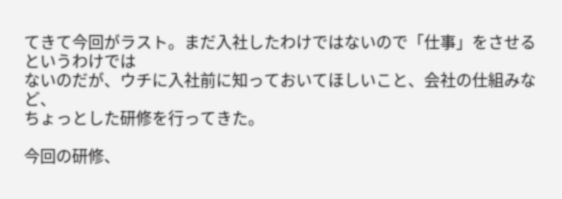てきて今回がラスト。まだ入社したわけではないので「仕事」をさせるというわけでは
ないのだが、ウチに入社前に知っておいてほしいこと、会社の仕組みなど、
ちょっとした研修を行ってきた。

今回の研修、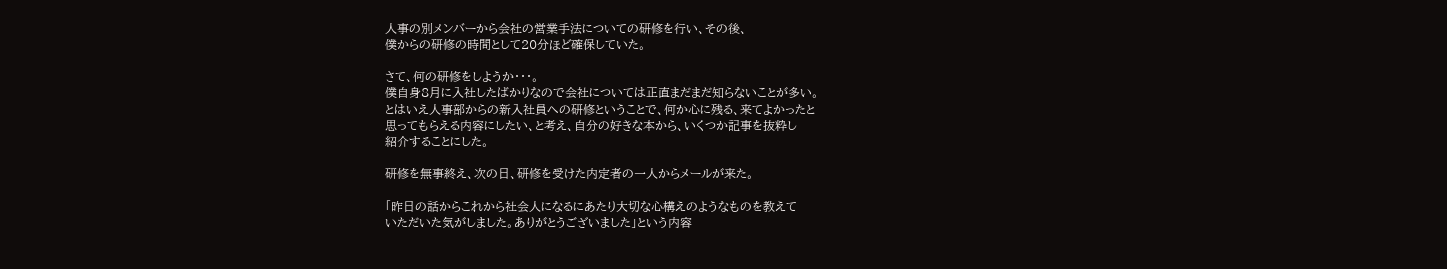人事の別メンバーから会社の営業手法についての研修を行い、その後、
僕からの研修の時間として20分ほど確保していた。

さて、何の研修をしようか・・・。
僕自身8月に入社したばかりなので会社については正直まだまだ知らないことが多い。
とはいえ人事部からの新入社員への研修ということで、何か心に残る、来てよかったと
思ってもらえる内容にしたい、と考え、自分の好きな本から、いくつか記事を抜粋し
紹介することにした。

研修を無事終え、次の日、研修を受けた内定者の一人からメールが来た。

「昨日の話からこれから社会人になるにあたり大切な心構えのようなものを教えて
いただいた気がしました。ありがとうございました」という内容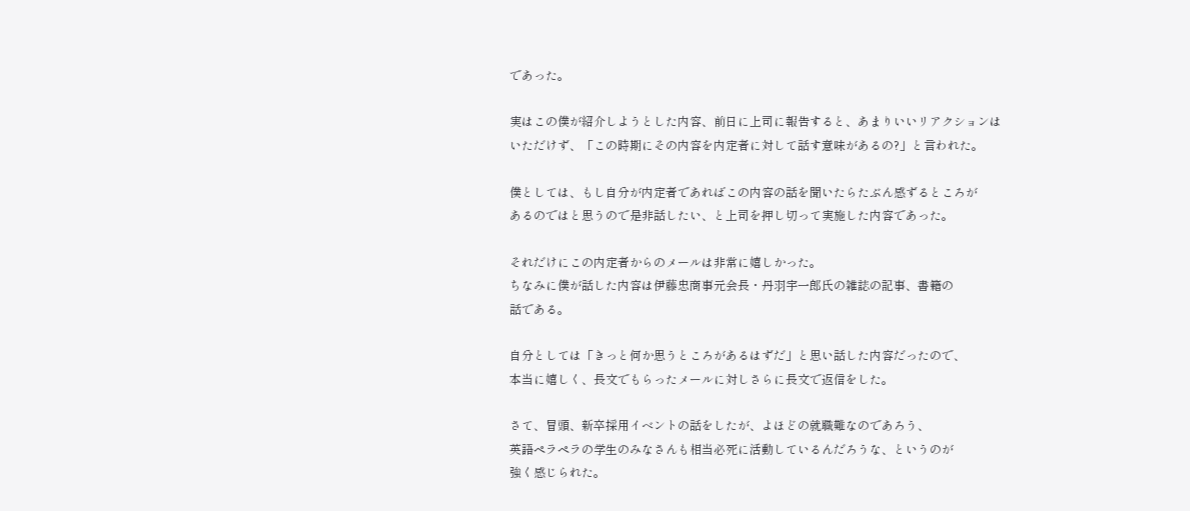であった。

実はこの僕が紹介しようとした内容、前日に上司に報告すると、あまりいいリアクションは
いただけず、「この時期にその内容を内定者に対して話す意味があるの?」と言われた。

僕としては、もし自分が内定者であればこの内容の話を聞いたらたぶん感ずるところが
あるのではと思うので是非話したい、と上司を押し切って実施した内容であった。

それだけにこの内定者からのメールは非常に嬉しかった。
ちなみに僕が話した内容は伊藤忠商事元会長・丹羽宇一郎氏の雑誌の記事、書籍の
話である。

自分としては「きっと何か思うところがあるはずだ」と思い話した内容だったので、
本当に嬉しく、長文でもらったメールに対しさらに長文で返信をした。

さて、冒頭、新卒採用イベントの話をしたが、よほどの就職難なのであろう、
英語ペラペラの学生のみなさんも相当必死に活動しているんだろうな、というのが
強く感じられた。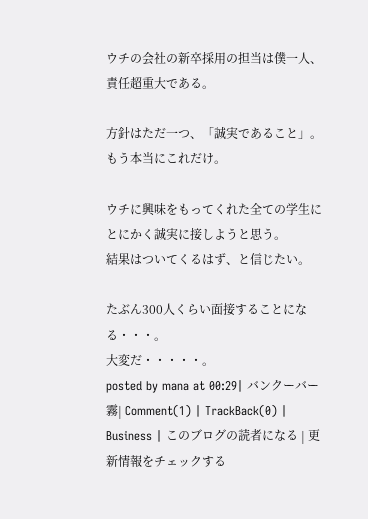ウチの会社の新卒採用の担当は僕一人、責任超重大である。

方針はただ一つ、「誠実であること」。
もう本当にこれだけ。

ウチに興味をもってくれた全ての学生にとにかく誠実に接しようと思う。
結果はついてくるはず、と信じたい。

たぶん300人くらい面接することになる・・・。
大変だ・・・・・。
posted by mana at 00:29| バンクーバー 霧| Comment(1) | TrackBack(0) | Business | このブログの読者になる | 更新情報をチェックする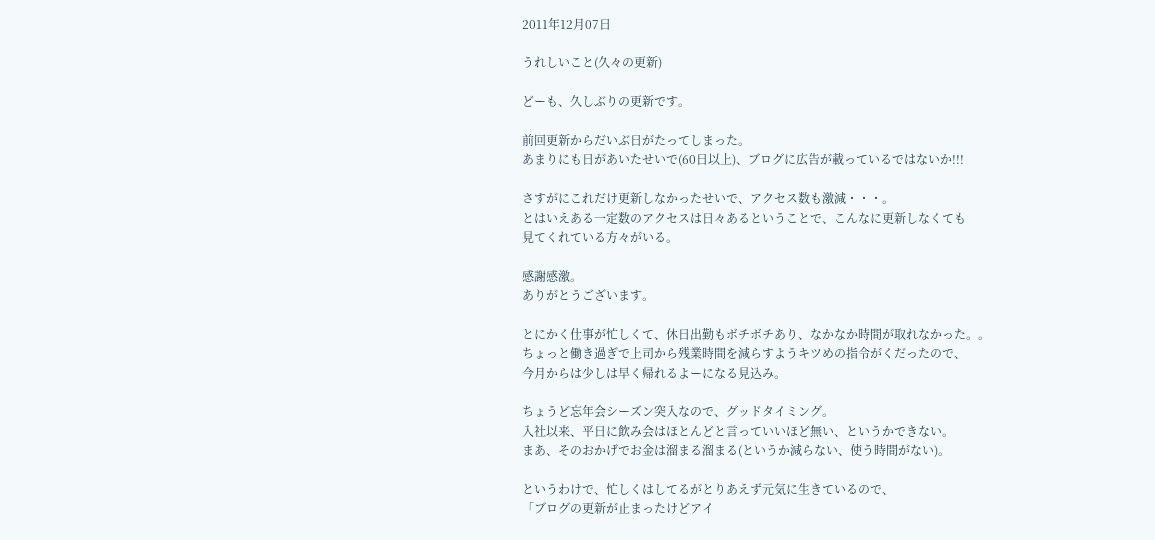2011年12月07日

うれしいこと(久々の更新)

どーも、久しぶりの更新です。

前回更新からだいぶ日がたってしまった。
あまりにも日があいたせいで(60日以上)、ブログに広告が載っているではないか!!!

さすがにこれだけ更新しなかったせいで、アクセス数も激減・・・。
とはいえある一定数のアクセスは日々あるということで、こんなに更新しなくても
見てくれている方々がいる。

感謝感激。
ありがとうございます。

とにかく仕事が忙しくて、休日出勤もボチボチあり、なかなか時間が取れなかった。。
ちょっと働き過ぎで上司から残業時間を減らすようキツめの指令がくだったので、
今月からは少しは早く帰れるよーになる見込み。

ちょうど忘年会シーズン突入なので、グッドタイミング。
入社以来、平日に飲み会はほとんどと言っていいほど無い、というかできない。
まあ、そのおかげでお金は溜まる溜まる(というか減らない、使う時間がない)。

というわけで、忙しくはしてるがとりあえず元気に生きているので、
「ブログの更新が止まったけどアイ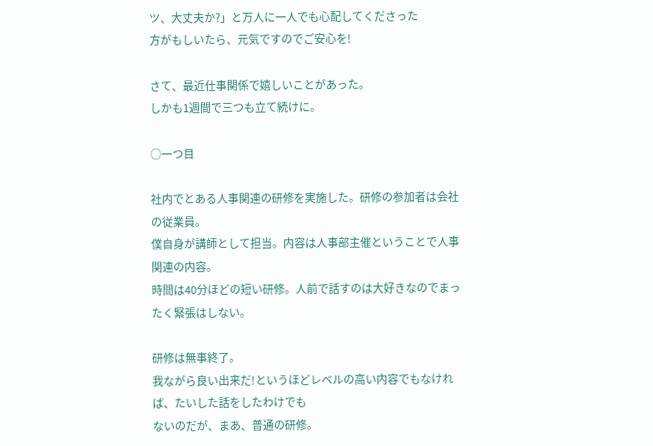ツ、大丈夫か?」と万人に一人でも心配してくださった
方がもしいたら、元気ですのでご安心を!

さて、最近仕事関係で嬉しいことがあった。
しかも1週間で三つも立て続けに。

○一つ目

社内でとある人事関連の研修を実施した。研修の参加者は会社の従業員。
僕自身が講師として担当。内容は人事部主催ということで人事関連の内容。
時間は40分ほどの短い研修。人前で話すのは大好きなのでまったく緊張はしない。

研修は無事終了。
我ながら良い出来だ!というほどレベルの高い内容でもなければ、たいした話をしたわけでも
ないのだが、まあ、普通の研修。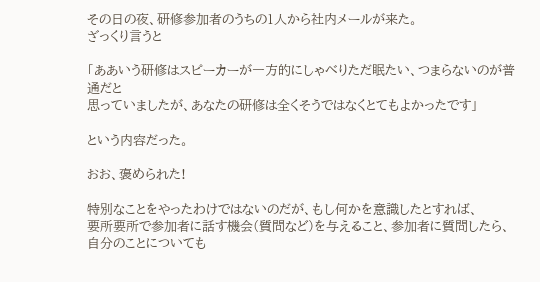その日の夜、研修参加者のうちの1人から社内メールが来た。
ざっくり言うと

「ああいう研修はスピーカーが一方的にしゃべりただ眠たい、つまらないのが普通だと
思っていましたが、あなたの研修は全くそうではなくとてもよかったです」

という内容だった。

おお、褒められた!

特別なことをやったわけではないのだが、もし何かを意識したとすれば、
要所要所で参加者に話す機会(質問など)を与えること、参加者に質問したら、
自分のことについても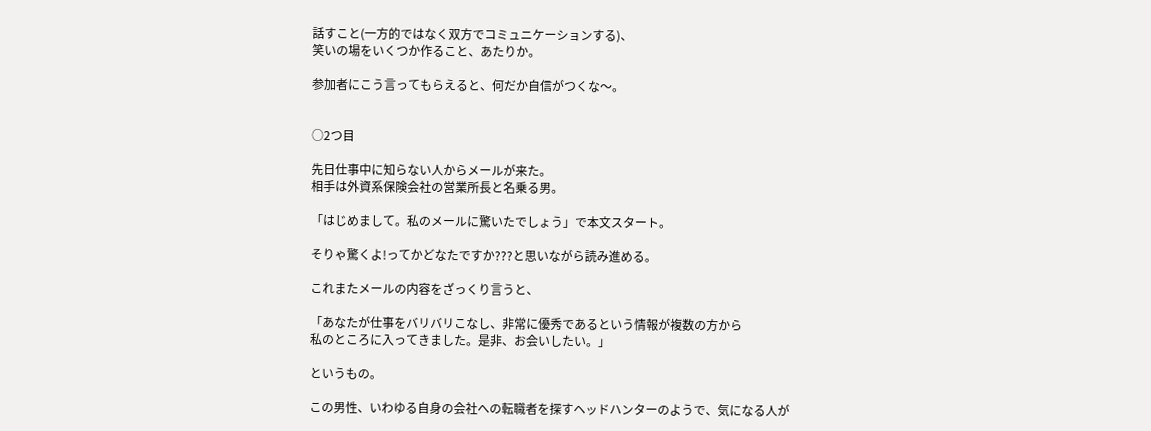話すこと(一方的ではなく双方でコミュニケーションする)、
笑いの場をいくつか作ること、あたりか。

参加者にこう言ってもらえると、何だか自信がつくな〜。


○2つ目

先日仕事中に知らない人からメールが来た。
相手は外資系保険会社の営業所長と名乗る男。

「はじめまして。私のメールに驚いたでしょう」で本文スタート。

そりゃ驚くよ!ってかどなたですか???と思いながら読み進める。

これまたメールの内容をざっくり言うと、

「あなたが仕事をバリバリこなし、非常に優秀であるという情報が複数の方から
私のところに入ってきました。是非、お会いしたい。」

というもの。

この男性、いわゆる自身の会社への転職者を探すヘッドハンターのようで、気になる人が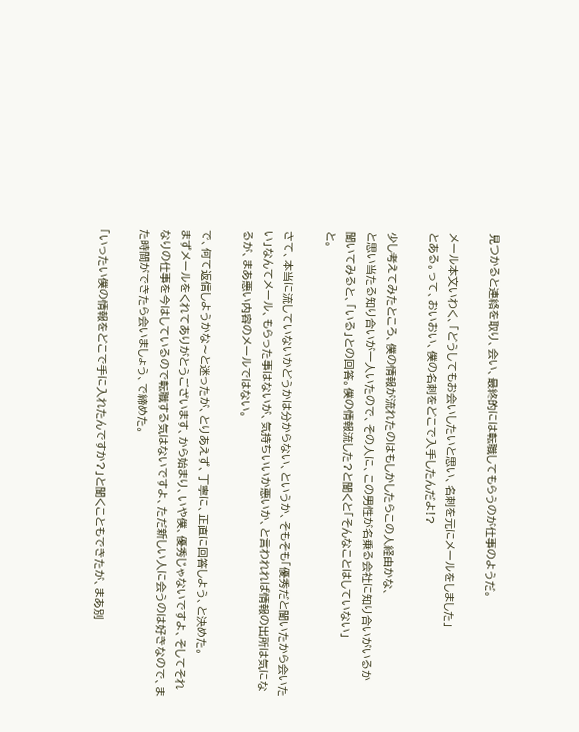見つかると連絡を取り、会い、最終的には転職してもらうのが仕事のようだ。

メール本文いわく、「どうしてもお会いしたいと思い、名刺を元にメールをしました」
とある。って、おいおい、僕の名刺をどこで入手したんだよ!?

少し考えてみたところ、僕の情報が流れたのはもしかしたらこの人経由かな、
と思い当たる知り合いが一人いたので、その人に、この男性が名乗る会社に知り合いがいるか
聞いてみると、「いる」との回答。僕の情報流した?と聞くと「そんなことはしていない」
と。

さて、本当に流していないかどうかは分からない、というか、そもそも「優秀だと聞いたから会いたい」なんてメール、もらった事はないが、気持ちいいか悪いか、と言われれば情報の出所は気になるが、まあ悪い内容のメールではない。

で、何て返信しようかな〜と迷ったが、とりあえず、丁寧に、正直に回答しよう、と決めた。
まずメールをくれてありがとうございます、から始まり、いや僕、優秀じゃないですよ、そしてそれなりの仕事を今はしているので転職する気はないですよ、ただ新しい人に会うのは好きなので、また時間ができたら会いましょう、で締めた。

「いったい僕の情報をどこで手に入れたんですか?」と聞くこともできたが、まあ別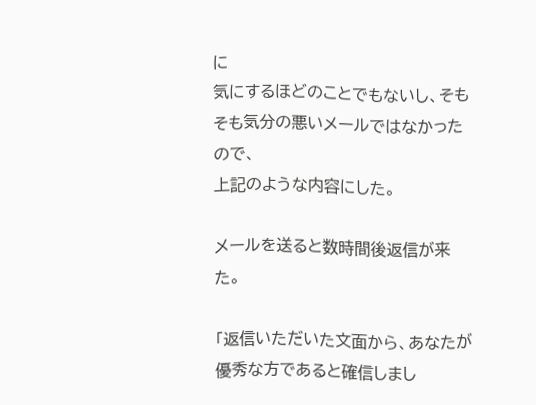に
気にするほどのことでもないし、そもそも気分の悪いメールではなかったので、
上記のような内容にした。

メールを送ると数時間後返信が来た。

「返信いただいた文面から、あなたが優秀な方であると確信しまし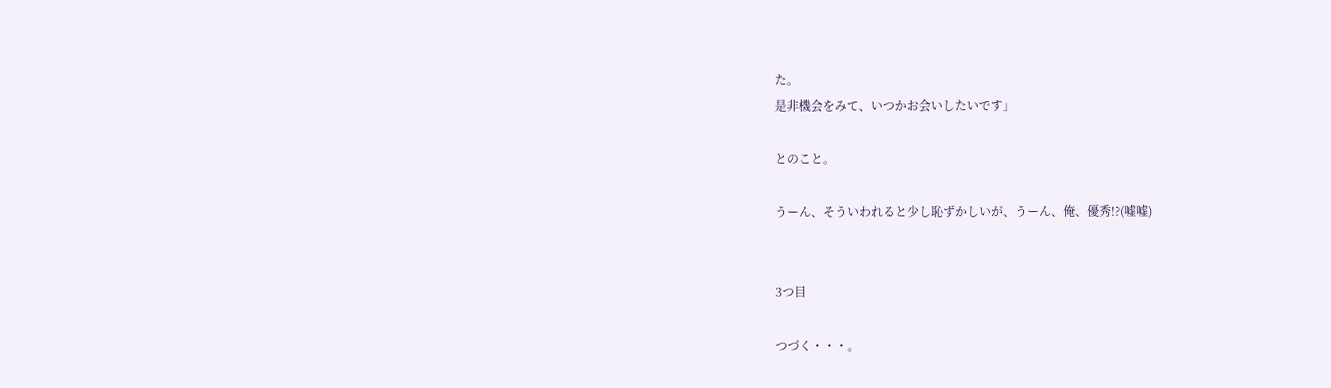た。
是非機会をみて、いつかお会いしたいです」

とのこと。

うーん、そういわれると少し恥ずかしいが、うーん、俺、優秀!?(嘘嘘)


3つ目

つづく・・・。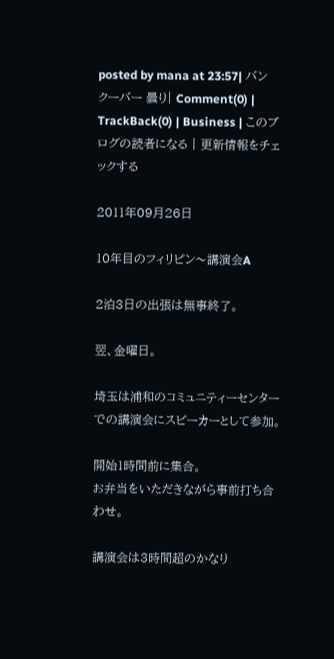posted by mana at 23:57| バンクーバー 曇り| Comment(0) | TrackBack(0) | Business | このブログの読者になる | 更新情報をチェックする

2011年09月26日

10年目のフィリピン〜講演会A

2泊3日の出張は無事終了。

翌、金曜日。

埼玉は浦和のコミュニティーセンターでの講演会にスピーカーとして参加。

開始1時間前に集合。
お弁当をいただきながら事前打ち合わせ。

講演会は3時間超のかなり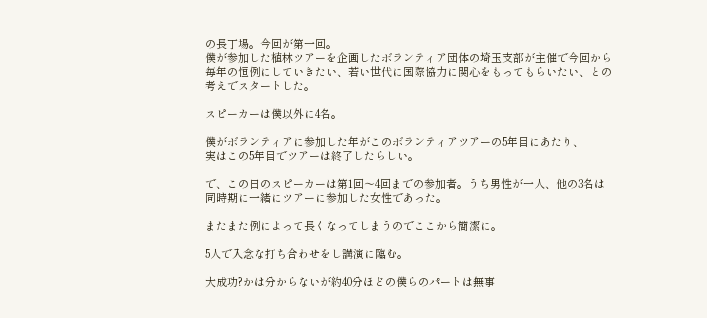の長丁場。今回が第一回。
僕が参加した植林ツアーを企画したボランティア団体の埼玉支部が主催で今回から
毎年の恒例にしていきたい、若い世代に国際協力に関心をもってもらいたい、との
考えでスタートした。

スピーカーは僕以外に4名。

僕がボランティアに参加した年がこのボランティアツアーの5年目にあたり、
実はこの5年目でツアーは終了したらしい。

で、この日のスピーカーは第1回〜4回までの参加者。うち男性が一人、他の3名は
同時期に一緒にツアーに参加した女性であった。

またまた例によって長くなってしまうのでここから簡潔に。

5人で入念な打ち合わせをし講演に臨む。

大成功?かは分からないが約40分ほどの僕らのパートは無事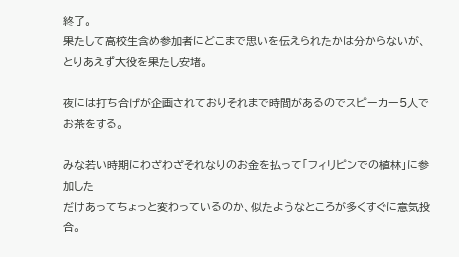終了。
果たして高校生含め参加者にどこまで思いを伝えられたかは分からないが、
とりあえず大役を果たし安堵。

夜には打ち合げが企画されておりそれまで時間があるのでスピーカー5人で
お茶をする。

みな若い時期にわざわざそれなりのお金を払って「フィリピンでの植林」に参加した
だけあってちょっと変わっているのか、似たようなところが多くすぐに意気投合。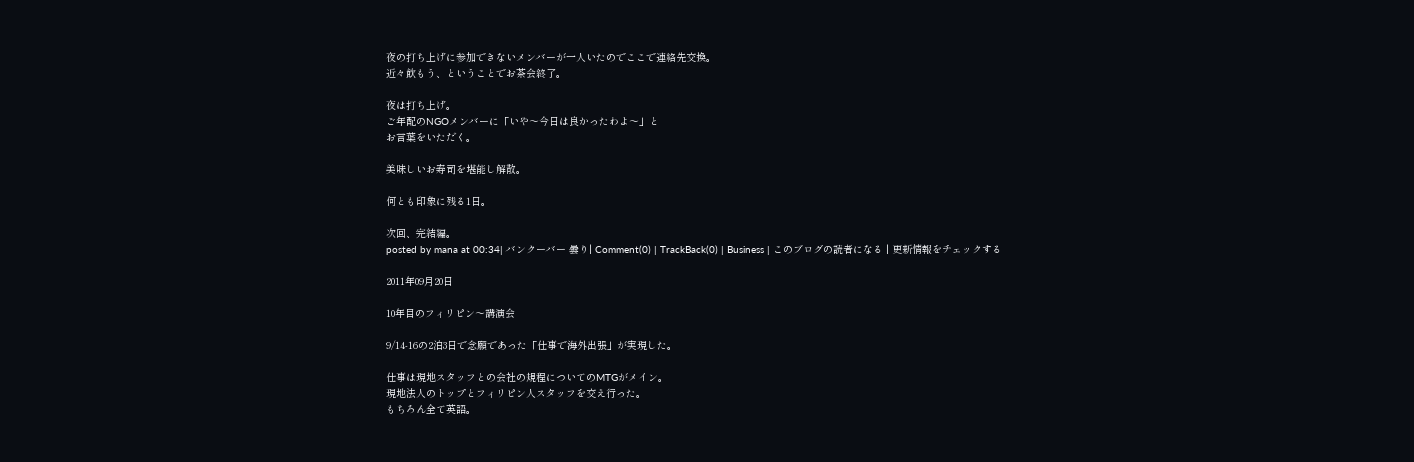夜の打ち上げに参加できないメンバーが一人いたのでここで連絡先交換。
近々飲もう、ということでお茶会終了。

夜は打ち上げ。
ご年配のNGOメンバーに「いや〜今日は良かったわよ〜」と
お言葉をいただく。

美味しいお寿司を堪能し解散。

何とも印象に残る1日。

次回、完結編。
posted by mana at 00:34| バンクーバー 曇り| Comment(0) | TrackBack(0) | Business | このブログの読者になる | 更新情報をチェックする

2011年09月20日

10年目のフィリピン〜講演会

9/14-16の2泊3日で念願であった「仕事で海外出張」が実現した。

仕事は現地スタッフとの会社の規程についてのMTGがメイン。
現地法人のトップとフィリピン人スタッフを交え行った。
もちろん全て英語。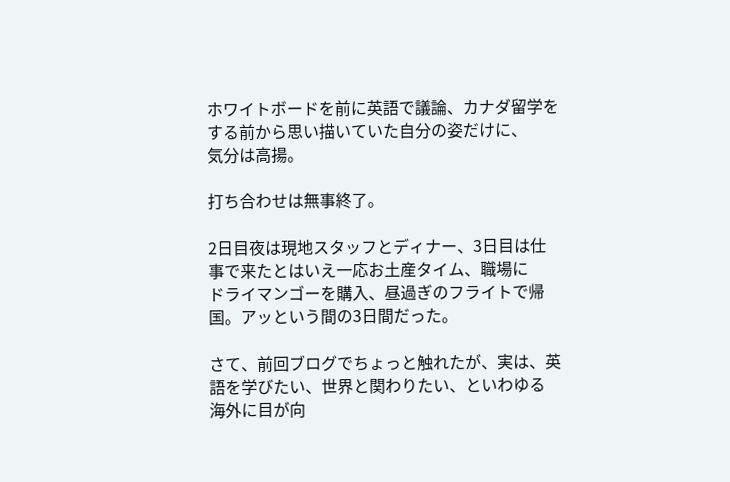ホワイトボードを前に英語で議論、カナダ留学をする前から思い描いていた自分の姿だけに、
気分は高揚。

打ち合わせは無事終了。

2日目夜は現地スタッフとディナー、3日目は仕事で来たとはいえ一応お土産タイム、職場に
ドライマンゴーを購入、昼過ぎのフライトで帰国。アッという間の3日間だった。

さて、前回ブログでちょっと触れたが、実は、英語を学びたい、世界と関わりたい、といわゆる
海外に目が向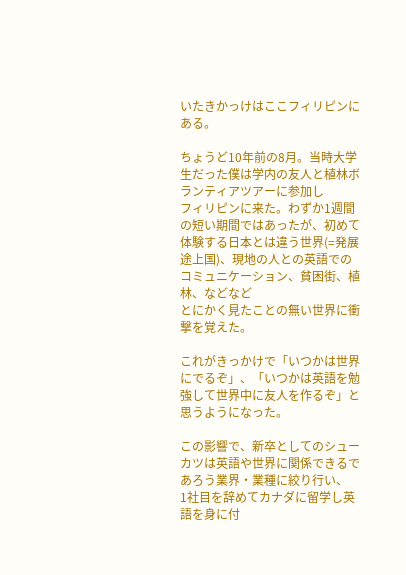いたきかっけはここフィリピンにある。

ちょうど10年前の8月。当時大学生だった僕は学内の友人と植林ボランティアツアーに参加し
フィリピンに来た。わずか1週間の短い期間ではあったが、初めて体験する日本とは違う世界(=発展途上国)、現地の人との英語でのコミュニケーション、貧困街、植林、などなど
とにかく見たことの無い世界に衝撃を覚えた。

これがきっかけで「いつかは世界にでるぞ」、「いつかは英語を勉強して世界中に友人を作るぞ」と
思うようになった。

この影響で、新卒としてのシューカツは英語や世界に関係できるであろう業界・業種に絞り行い、
1社目を辞めてカナダに留学し英語を身に付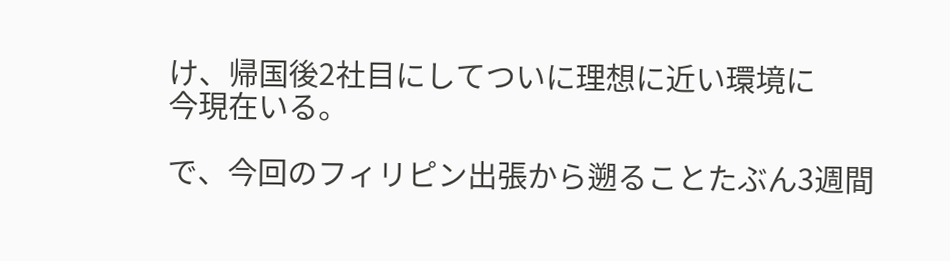け、帰国後2社目にしてついに理想に近い環境に
今現在いる。

で、今回のフィリピン出張から遡ることたぶん3週間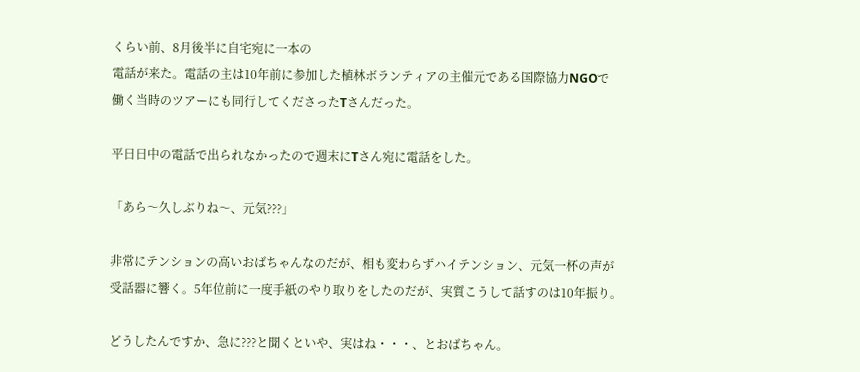くらい前、8月後半に自宅宛に一本の
電話が来た。電話の主は10年前に参加した植林ボランティアの主催元である国際協力NGOで
働く当時のツアーにも同行してくださったTさんだった。

平日日中の電話で出られなかったので週末にTさん宛に電話をした。

「あら〜久しぶりね〜、元気???」

非常にテンションの高いおばちゃんなのだが、相も変わらずハイテンション、元気一杯の声が
受話器に響く。5年位前に一度手紙のやり取りをしたのだが、実質こうして話すのは10年振り。

どうしたんですか、急に???と聞くといや、実はね・・・、とおばちゃん。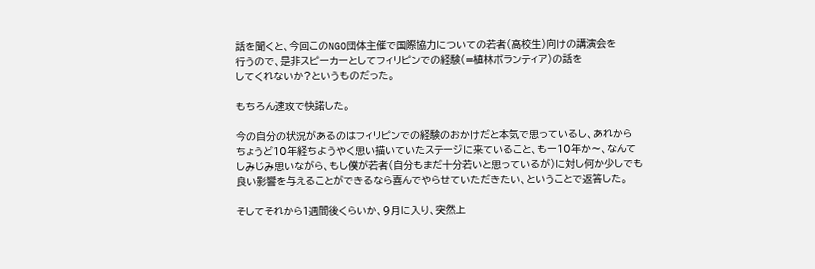話を聞くと、今回このNGO団体主催で国際協力についての若者(高校生)向けの講演会を
行うので、是非スピーカーとしてフィリピンでの経験(=植林ボランティア)の話を
してくれないか?というものだった。

もちろん速攻で快諾した。

今の自分の状況があるのはフィリピンでの経験のおかけだと本気で思っているし、あれから
ちょうど10年経ちようやく思い描いていたステージに来ていること、もー10年か〜、なんて
しみじみ思いながら、もし僕が若者(自分もまだ十分若いと思っているが)に対し何か少しでも
良い影響を与えることができるなら喜んでやらせていただきたい、ということで返答した。

そしてそれから1週間後くらいか、9月に入り、突然上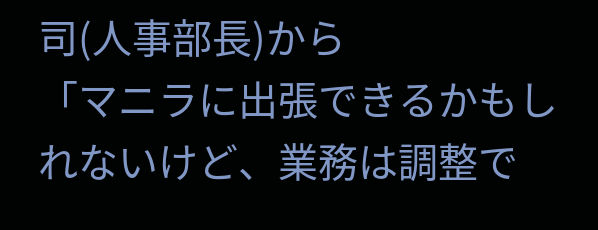司(人事部長)から
「マニラに出張できるかもしれないけど、業務は調整で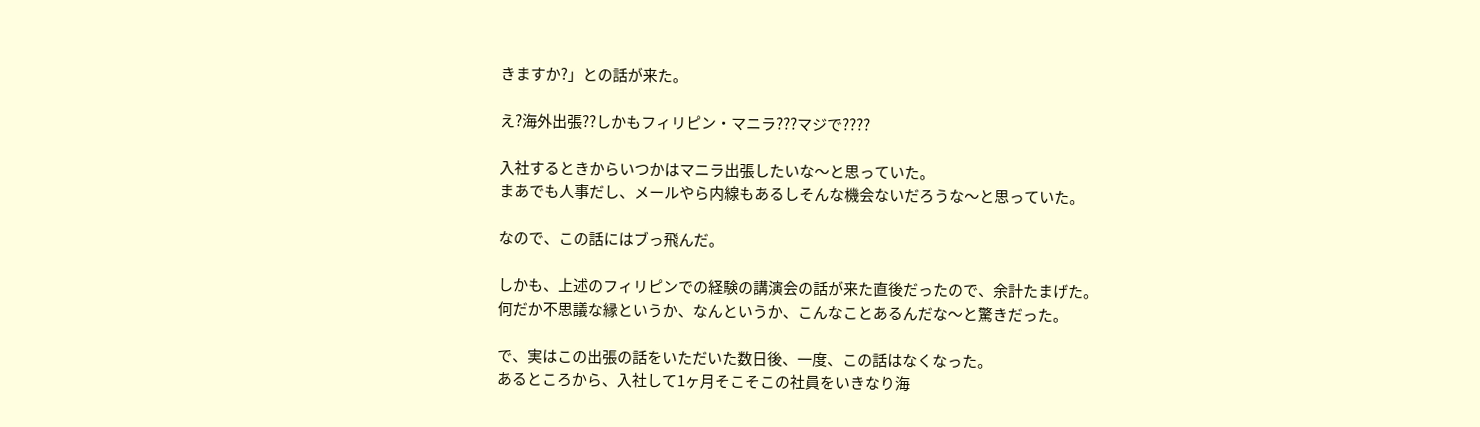きますか?」との話が来た。

え?海外出張??しかもフィリピン・マニラ???マジで????

入社するときからいつかはマニラ出張したいな〜と思っていた。
まあでも人事だし、メールやら内線もあるしそんな機会ないだろうな〜と思っていた。

なので、この話にはブっ飛んだ。

しかも、上述のフィリピンでの経験の講演会の話が来た直後だったので、余計たまげた。
何だか不思議な縁というか、なんというか、こんなことあるんだな〜と驚きだった。

で、実はこの出張の話をいただいた数日後、一度、この話はなくなった。
あるところから、入社して1ヶ月そこそこの社員をいきなり海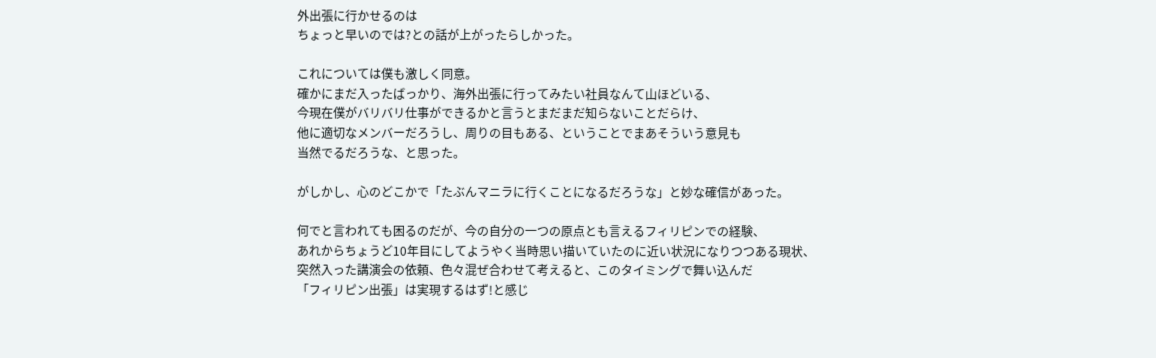外出張に行かせるのは
ちょっと早いのでは?との話が上がったらしかった。

これについては僕も激しく同意。
確かにまだ入ったばっかり、海外出張に行ってみたい社員なんて山ほどいる、
今現在僕がバリバリ仕事ができるかと言うとまだまだ知らないことだらけ、
他に適切なメンバーだろうし、周りの目もある、ということでまあそういう意見も
当然でるだろうな、と思った。

がしかし、心のどこかで「たぶんマニラに行くことになるだろうな」と妙な確信があった。

何でと言われても困るのだが、今の自分の一つの原点とも言えるフィリピンでの経験、
あれからちょうど10年目にしてようやく当時思い描いていたのに近い状況になりつつある現状、
突然入った講演会の依頼、色々混ぜ合わせて考えると、このタイミングで舞い込んだ
「フィリピン出張」は実現するはず!と感じ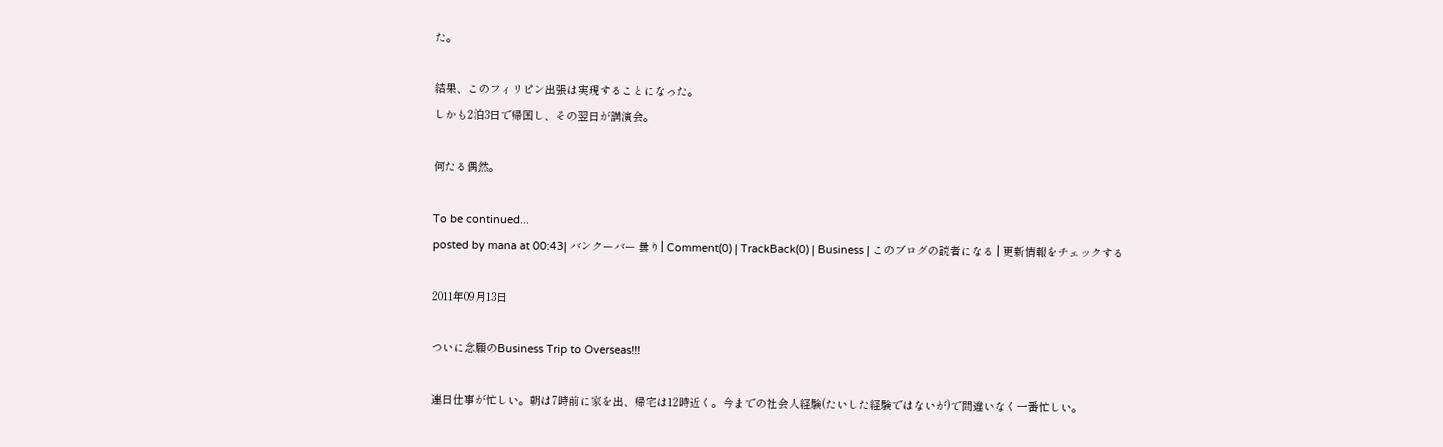た。

結果、このフィリピン出張は実現することになった。
しかも2泊3日で帰国し、その翌日が講演会。

何たる偶然。

To be continued...
posted by mana at 00:43| バンクーバー 曇り| Comment(0) | TrackBack(0) | Business | このブログの読者になる | 更新情報をチェックする

2011年09月13日

ついに念願のBusiness Trip to Overseas!!!

連日仕事が忙しい。朝は7時前に家を出、帰宅は12時近く。今までの社会人経験(たいした経験ではないが)で間違いなく一番忙しい。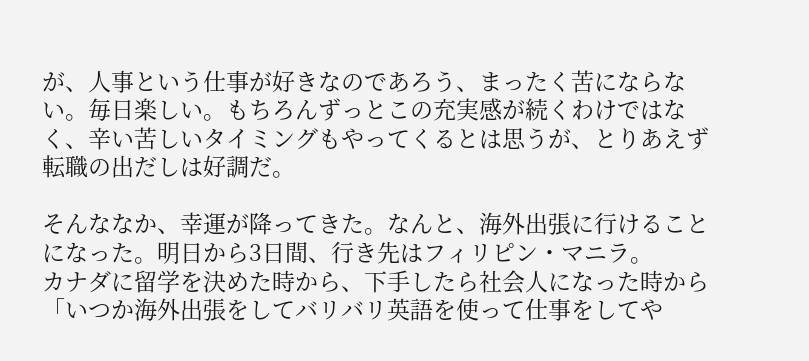が、人事という仕事が好きなのであろう、まったく苦にならない。毎日楽しい。もちろんずっとこの充実感が続くわけではなく、辛い苦しいタイミングもやってくるとは思うが、とりあえず転職の出だしは好調だ。

そんななか、幸運が降ってきた。なんと、海外出張に行けることになった。明日から3日間、行き先はフィリピン・マニラ。
カナダに留学を決めた時から、下手したら社会人になった時から「いつか海外出張をしてバリバリ英語を使って仕事をしてや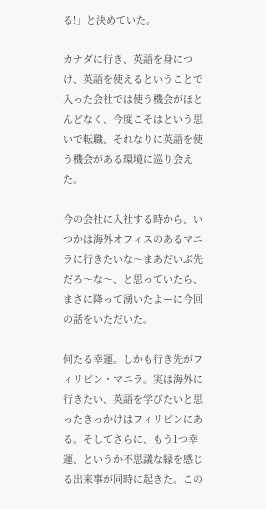る!」と決めていた。

カナダに行き、英語を身につけ、英語を使えるということで入った会社では使う機会がほとんどなく、今度こそはという思いで転職、それなりに英語を使う機会がある環境に巡り会えた。

今の会社に入社する時から、いつかは海外オフィスのあるマニラに行きたいな〜まあだいぶ先だろ〜な〜、と思っていたら、まさに降って湧いたよーに今回の話をいただいた。

何たる幸運。しかも行き先がフィリピン・マニラ。実は海外に行きたい、英語を学びたいと思ったきっかけはフィリピンにある。そしてさらに、もう1つ幸運、というか不思議な縁を感じる出来事が同時に起きた。この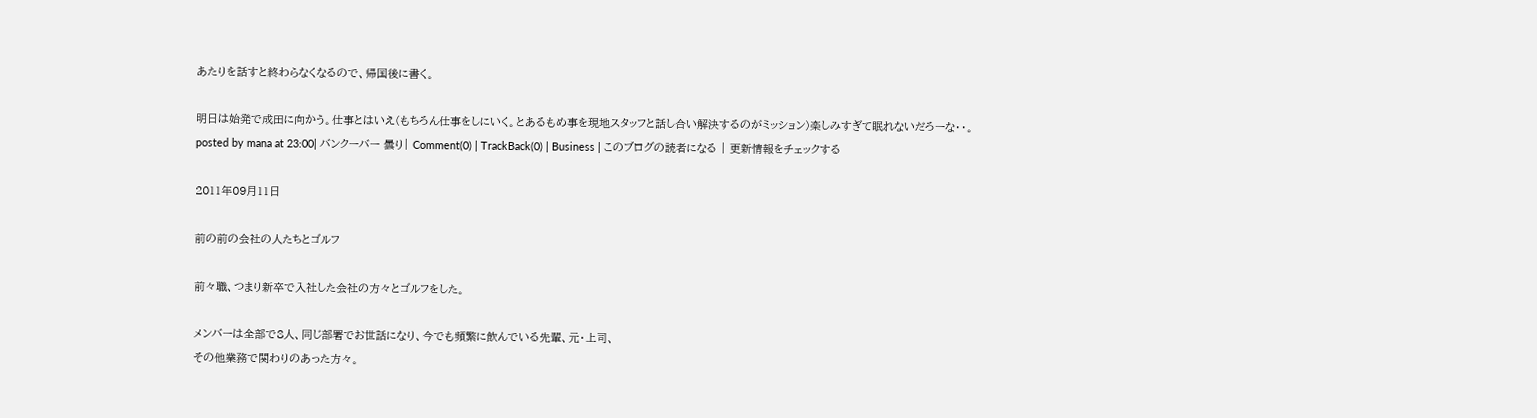あたりを話すと終わらなくなるので、帰国後に書く。

明日は始発で成田に向かう。仕事とはいえ(もちろん仕事をしにいく。とあるもめ事を現地スタッフと話し合い解決するのがミッション)楽しみすぎて眠れないだろーな・・。
posted by mana at 23:00| バンクーバー 曇り| Comment(0) | TrackBack(0) | Business | このブログの読者になる | 更新情報をチェックする

2011年09月11日

前の前の会社の人たちとゴルフ

前々職、つまり新卒で入社した会社の方々とゴルフをした。

メンバーは全部で8人、同じ部署でお世話になり、今でも頻繁に飲んでいる先輩、元・上司、
その他業務で関わりのあった方々。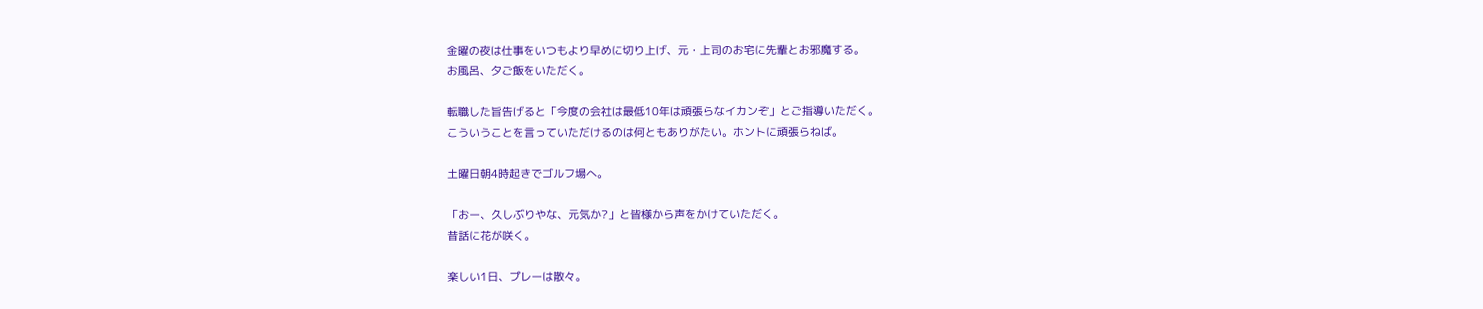金曜の夜は仕事をいつもより早めに切り上げ、元・上司のお宅に先輩とお邪魔する。
お風呂、夕ご飯をいただく。

転職した旨告げると「今度の会社は最低10年は頑張らなイカンぞ」とご指導いただく。
こういうことを言っていただけるのは何ともありがたい。ホントに頑張らねば。

土曜日朝4時起きでゴルフ場へ。

「おー、久しぶりやな、元気か?」と皆様から声をかけていただく。
昔話に花が咲く。

楽しい1日、プレーは散々。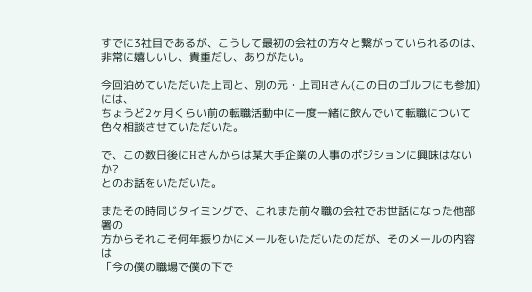すでに3社目であるが、こうして最初の会社の方々と繋がっていられるのは、
非常に嬉しいし、貴重だし、ありがたい。

今回泊めていただいた上司と、別の元・上司Hさん(この日のゴルフにも参加)には、
ちょうど2ヶ月くらい前の転職活動中に一度一緒に飲んでいて転職について
色々相談させていただいた。

で、この数日後にHさんからは某大手企業の人事のポジションに興味はないか?
とのお話をいただいた。

またその時同じタイミングで、これまた前々職の会社でお世話になった他部署の
方からそれこそ何年振りかにメールをいただいたのだが、そのメールの内容は
「今の僕の職場で僕の下で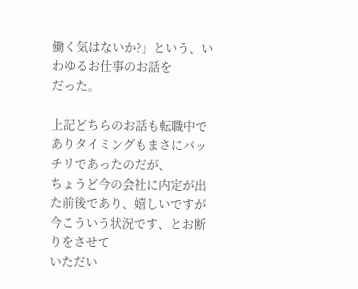働く気はないか?」という、いわゆるお仕事のお話を
だった。

上記どちらのお話も転職中でありタイミングもまさにバッチリであったのだが、
ちょうど今の会社に内定が出た前後であり、嬉しいですが今こういう状況です、とお断りをさせて
いただい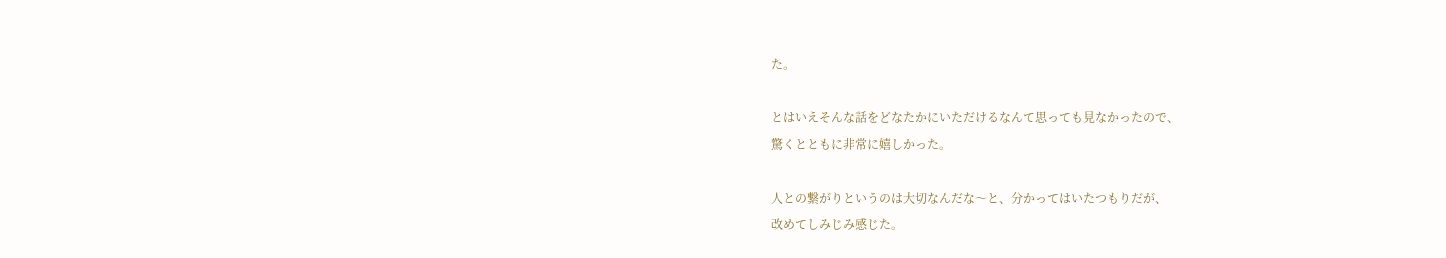た。

とはいえそんな話をどなたかにいただけるなんて思っても見なかったので、
驚くとともに非常に嬉しかった。

人との繋がりというのは大切なんだな〜と、分かってはいたつもりだが、
改めてしみじみ感じた。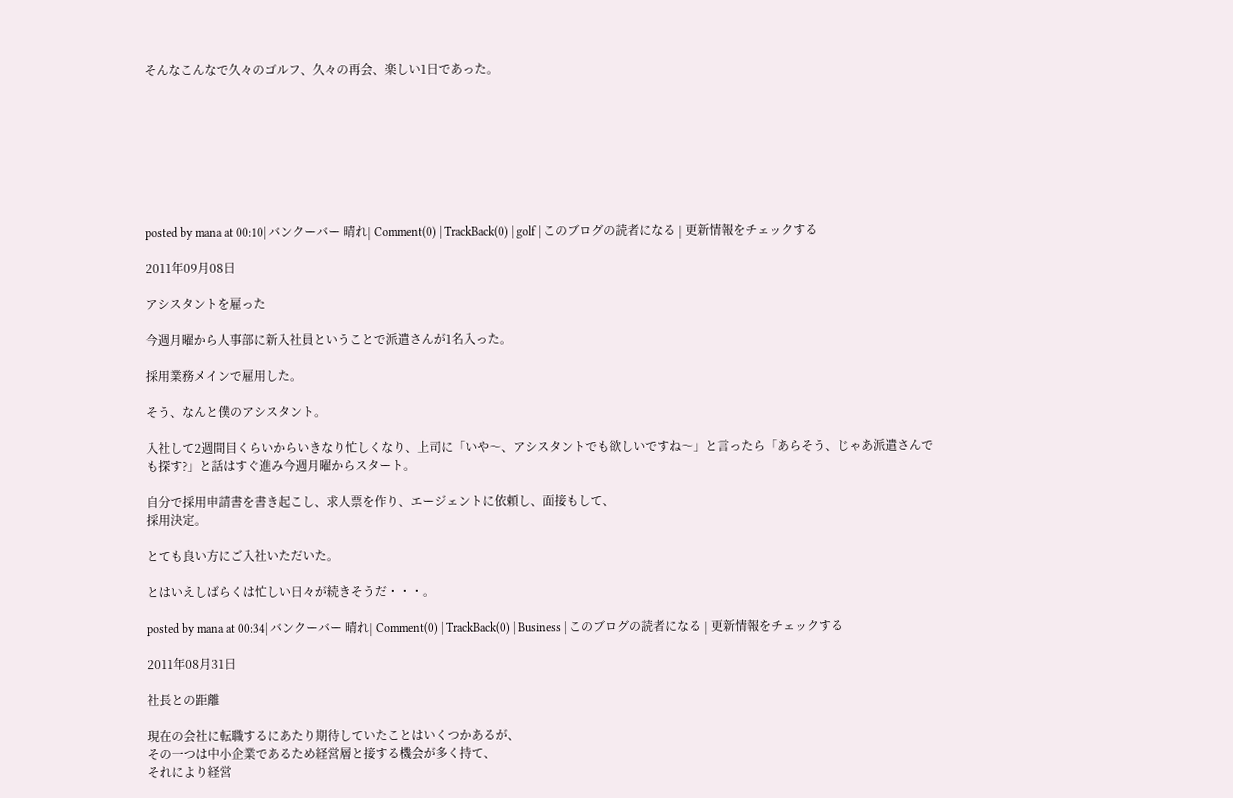そんなこんなで久々のゴルフ、久々の再会、楽しい1日であった。








posted by mana at 00:10| バンクーバー 晴れ| Comment(0) | TrackBack(0) | golf | このブログの読者になる | 更新情報をチェックする

2011年09月08日

アシスタントを雇った

今週月曜から人事部に新入社員ということで派遣さんが1名入った。

採用業務メインで雇用した。

そう、なんと僕のアシスタント。

入社して2週間目くらいからいきなり忙しくなり、上司に「いや〜、アシスタントでも欲しいですね〜」と言ったら「あらそう、じゃあ派遣さんでも探す?」と話はすぐ進み今週月曜からスタート。

自分で採用申請書を書き起こし、求人票を作り、エージェントに依頼し、面接もして、
採用決定。

とても良い方にご入社いただいた。

とはいえしばらくは忙しい日々が続きそうだ・・・。

posted by mana at 00:34| バンクーバー 晴れ| Comment(0) | TrackBack(0) | Business | このブログの読者になる | 更新情報をチェックする

2011年08月31日

社長との距離

現在の会社に転職するにあたり期待していたことはいくつかあるが、
その一つは中小企業であるため経営層と接する機会が多く持て、
それにより経営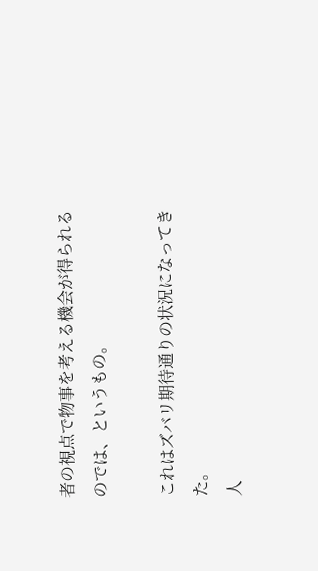者の視点で物事を考える機会が得られるのでは、というもの。

これはズバリ期待通りの状況になってきた。
人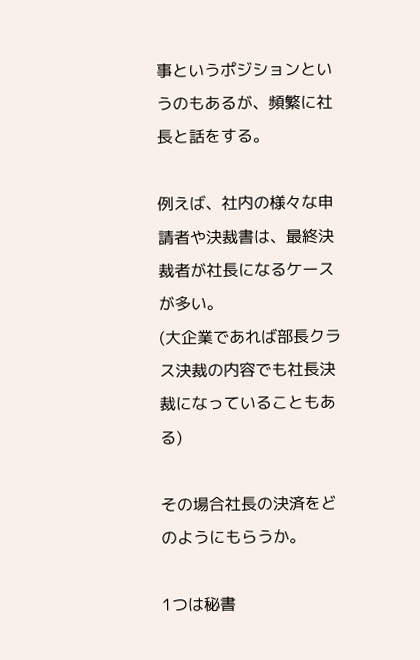事というポジションというのもあるが、頻繁に社長と話をする。

例えば、社内の様々な申請者や決裁書は、最終決裁者が社長になるケースが多い。
(大企業であれば部長クラス決裁の内容でも社長決裁になっていることもある)

その場合社長の決済をどのようにもらうか。

1つは秘書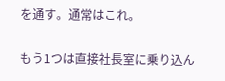を通す。通常はこれ。

もう1つは直接社長室に乗り込ん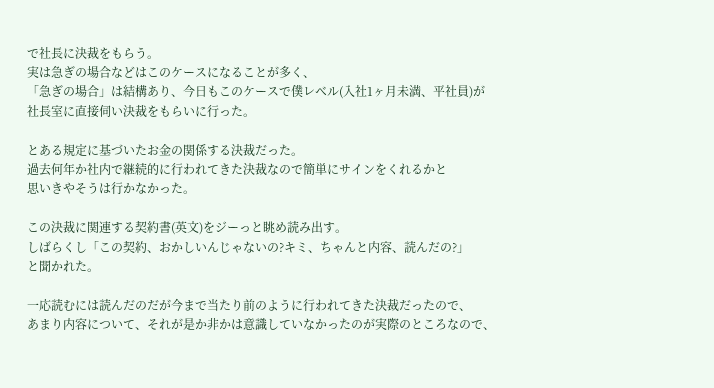で社長に決裁をもらう。
実は急ぎの場合などはこのケースになることが多く、
「急ぎの場合」は結構あり、今日もこのケースで僕レベル(入社1ヶ月未満、平社員)が
社長室に直接伺い決裁をもらいに行った。

とある規定に基づいたお金の関係する決裁だった。
過去何年か社内で継続的に行われてきた決裁なので簡単にサインをくれるかと
思いきやそうは行かなかった。

この決裁に関連する契約書(英文)をジーっと眺め読み出す。
しばらくし「この契約、おかしいんじゃないの?キミ、ちゃんと内容、読んだの?」
と聞かれた。

一応読むには読んだのだが今まで当たり前のように行われてきた決裁だったので、
あまり内容について、それが是か非かは意識していなかったのが実際のところなので、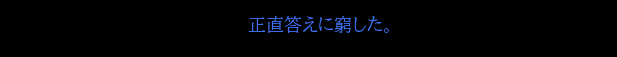正直答えに窮した。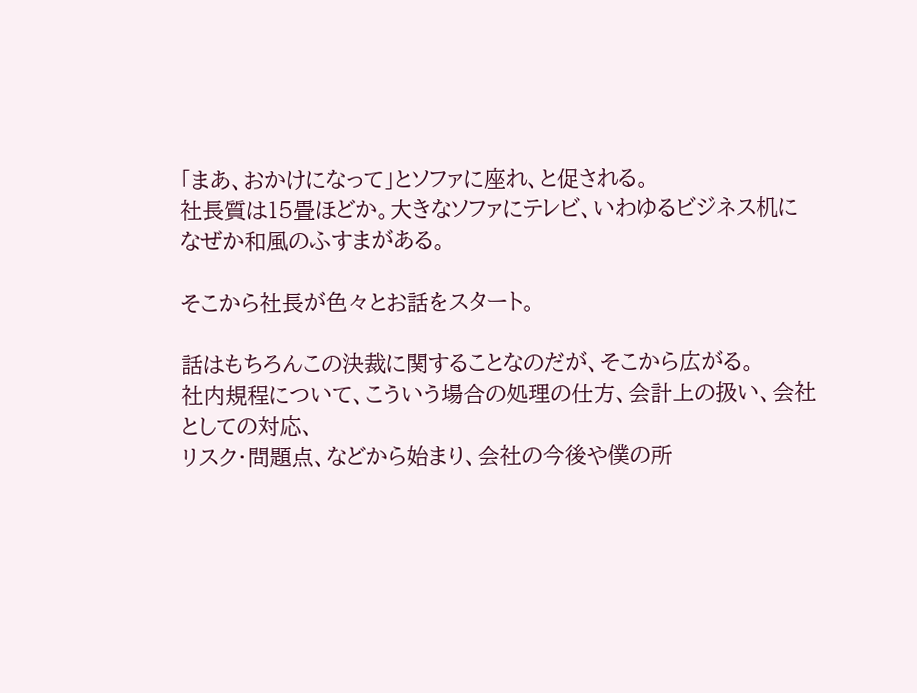「まあ、おかけになって」とソファに座れ、と促される。
社長質は15畳ほどか。大きなソファにテレビ、いわゆるビジネス机に
なぜか和風のふすまがある。

そこから社長が色々とお話をスタート。

話はもちろんこの決裁に関することなのだが、そこから広がる。
社内規程について、こういう場合の処理の仕方、会計上の扱い、会社としての対応、
リスク・問題点、などから始まり、会社の今後や僕の所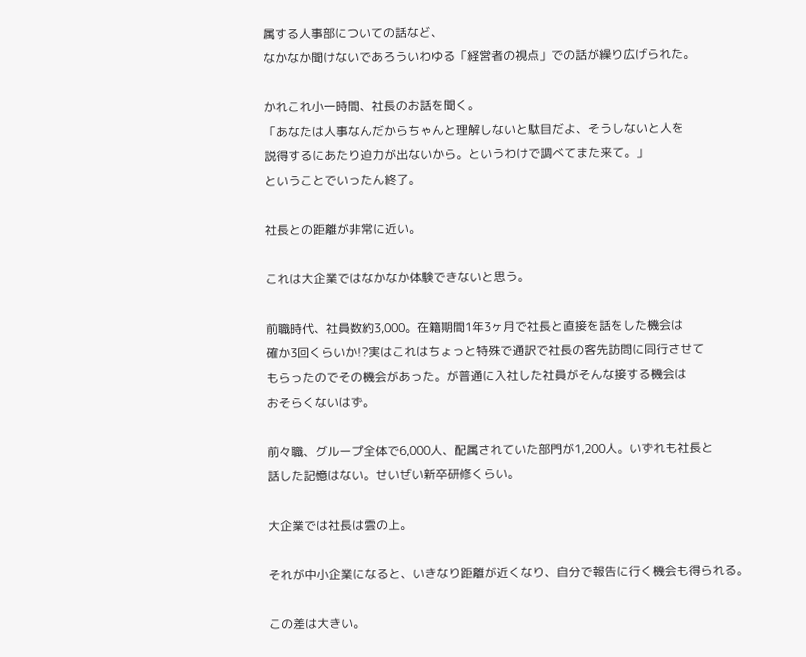属する人事部についての話など、
なかなか聞けないであろういわゆる「経営者の視点」での話が繰り広げられた。

かれこれ小一時間、社長のお話を聞く。
「あなたは人事なんだからちゃんと理解しないと駄目だよ、そうしないと人を
説得するにあたり迫力が出ないから。というわけで調べてまた来て。」
ということでいったん終了。

社長との距離が非常に近い。

これは大企業ではなかなか体験できないと思う。

前職時代、社員数約3,000。在籍期間1年3ヶ月で社長と直接を話をした機会は
確か3回くらいか!?実はこれはちょっと特殊で通訳で社長の客先訪問に同行させて
もらったのでその機会があった。が普通に入社した社員がそんな接する機会は
おそらくないはず。

前々職、グループ全体で6,000人、配属されていた部門が1,200人。いずれも社長と
話した記憶はない。せいぜい新卒研修くらい。

大企業では社長は雲の上。

それが中小企業になると、いきなり距離が近くなり、自分で報告に行く機会も得られる。

この差は大きい。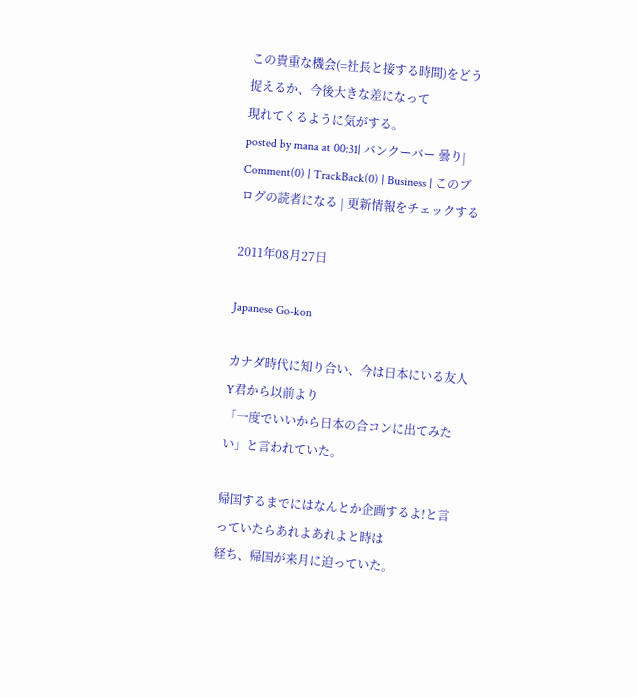この貴重な機会(=社長と接する時間)をどう捉えるか、今後大きな差になって
現れてくるように気がする。
posted by mana at 00:31| バンクーバー 曇り| Comment(0) | TrackBack(0) | Business | このブログの読者になる | 更新情報をチェックする

2011年08月27日

Japanese Go-kon

カナダ時代に知り合い、今は日本にいる友人Y君から以前より
「一度でいいから日本の合コンに出てみたい」と言われていた。

帰国するまでにはなんとか企画するよ!と言っていたらあれよあれよと時は
経ち、帰国が来月に迫っていた。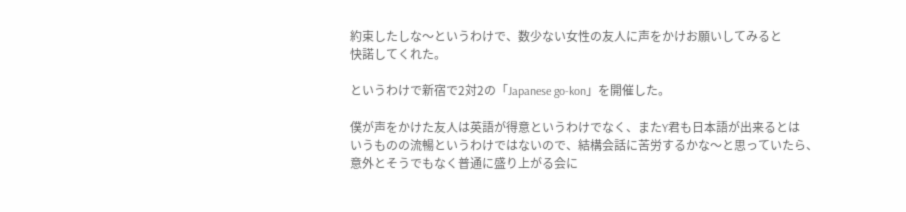約束したしな〜というわけで、数少ない女性の友人に声をかけお願いしてみると
快諾してくれた。

というわけで新宿で2対2の「Japanese go-kon」を開催した。

僕が声をかけた友人は英語が得意というわけでなく、またY君も日本語が出来るとは
いうものの流暢というわけではないので、結構会話に苦労するかな〜と思っていたら、
意外とそうでもなく普通に盛り上がる会に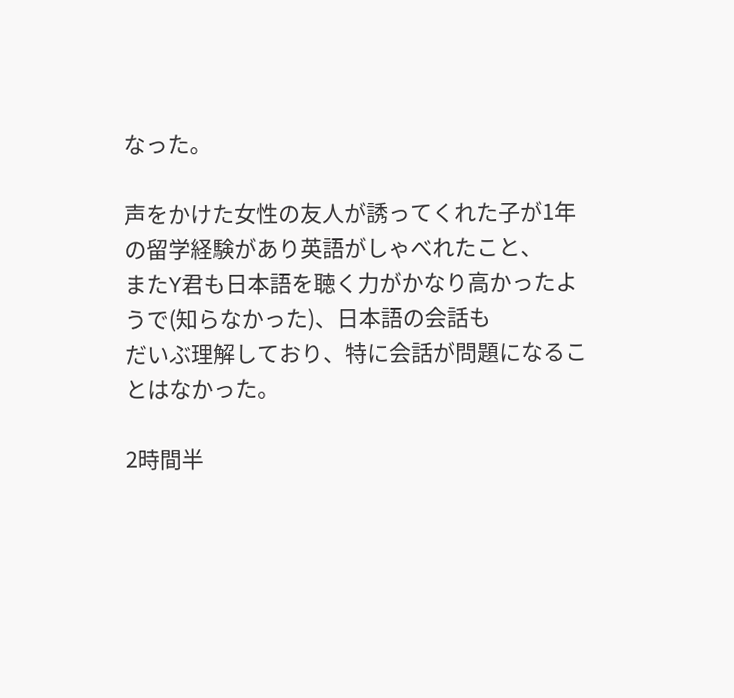なった。

声をかけた女性の友人が誘ってくれた子が1年の留学経験があり英語がしゃべれたこと、
またY君も日本語を聴く力がかなり高かったようで(知らなかった)、日本語の会話も
だいぶ理解しており、特に会話が問題になることはなかった。

2時間半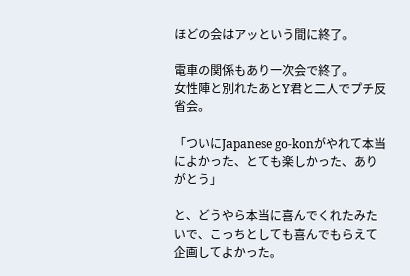ほどの会はアッという間に終了。

電車の関係もあり一次会で終了。
女性陣と別れたあとY君と二人でプチ反省会。

「ついにJapanese go-konがやれて本当によかった、とても楽しかった、ありがとう」

と、どうやら本当に喜んでくれたみたいで、こっちとしても喜んでもらえて
企画してよかった。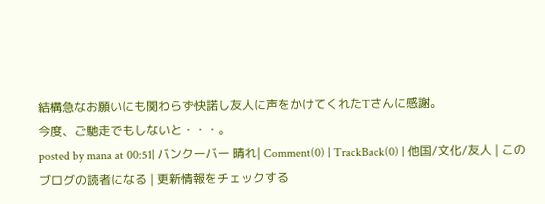結構急なお願いにも関わらず快諾し友人に声をかけてくれたTさんに感謝。
今度、ご馳走でもしないと・・・。
posted by mana at 00:51| バンクーバー 晴れ| Comment(0) | TrackBack(0) | 他国/文化/友人 | このブログの読者になる | 更新情報をチェックする